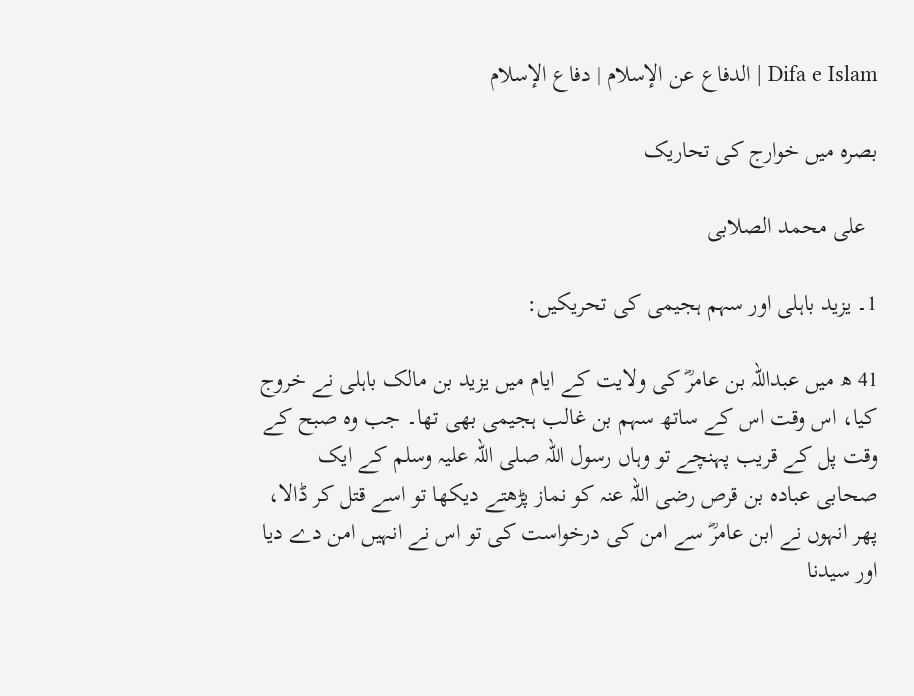Difa e Islam | الدفاع عن الإسلام | دفاع الإسلام

بصرہ میں خوارج کی تحاریک

  علی محمد الصلابی

1۔ یزید باہلی اور سہم ہجیمی کی تحریکیں:

41 ھ میں عبداللہ بن عامرؓ کی ولایت کے ایام میں یزید بن مالک باہلی نے خروج کیا، اس وقت اس کے ساتھ سہم بن غالب ہجیمی بھی تھا۔ جب وہ صبح کے وقت پل کے قریب پہنچے تو وہاں رسول اللہ صلی اللہ علیہ وسلم کے ایک صحابی عبادہ بن قرص رضی اللہ عنہ کو نماز پڑھتے دیکھا تو اسے قتل کر ڈالا، پھر انہوں نے ابن عامرؓ سے امن کی درخواست کی تو اس نے انہیں امن دے دیا اور سیدنا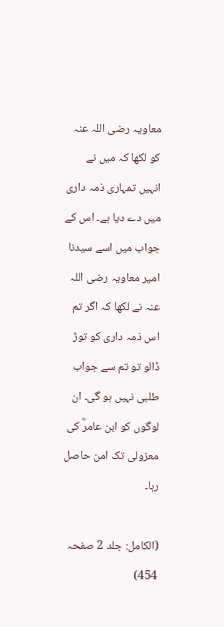معاویہ رضی اللہ عنہ کو لکھا کہ میں نے انہیں تمہاری ذمہ داری میں دے دیا ہے۔ اس کے جواب میں اسے سیدنا امیر معاویہ رضی اللہ عنہ نے لکھا کہ اگر تم اس ذمہ داری کو توڑ ڈالو تو تم سے جواب طلبی نہیں ہو گی۔ ان لوگوں کو ابن عامرؓ کی معزولی تک امن حاصل رہا۔

(الکامل: جلد 2 صفحہ 454)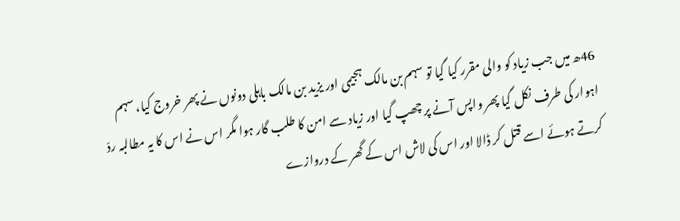46ھ میں جب زیاد کو والی مقرر کیا گیا تو سہم بن مالک ہجیمی اور یزید بن مالک باہلی دونوں نے پھر خروج کیا، سہم اہوار کی طرف نکل گیا پھر واپس آنے پر چھپ گیا اور زیاد سے امن کا طلب گار ہوا مگر اس نے اس کا یہ مطالبہ ردّ کرتے ہوئے اسے قتل کر ڈالا اور اس کی لاش اس کے گھر کے دروازے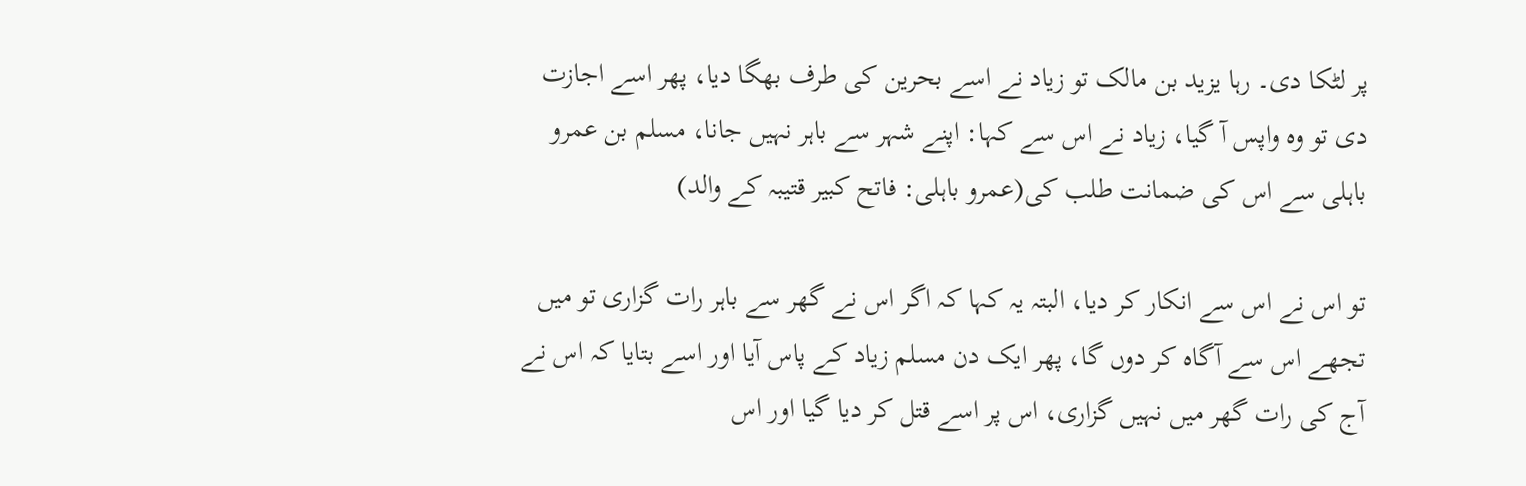پر لٹکا دی۔ رہا یزید بن مالک تو زیاد نے اسے بحرین کی طرف بھگا دیا، پھر اسے اجازت دی تو وہ واپس آ گیا، زیاد نے اس سے کہا: اپنے شہر سے باہر نہیں جانا، مسلم بن عمرو باہلی سے اس کی ضمانت طلب کی(عمرو باہلی: فاتح کبیر قتیبہ کے والد)

تو اس نے اس سے انکار کر دیا، البتہ یہ کہا کہ اگر اس نے گھر سے باہر رات گزاری تو میں تجھے اس سے آگاہ کر دوں گا، پھر ایک دن مسلم زیاد کے پاس آیا اور اسے بتایا کہ اس نے آج کی رات گھر میں نہیں گزاری، اس پر اسے قتل کر دیا گیا اور اس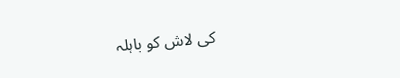کی لاش کو باہلہ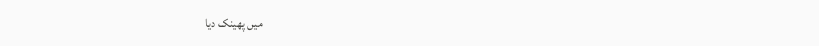میں پھینک دیا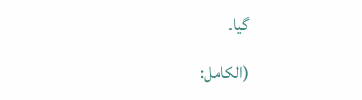گیا۔

(الکامل: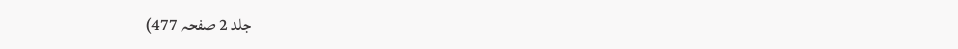جلد 2 صفحہ 477)